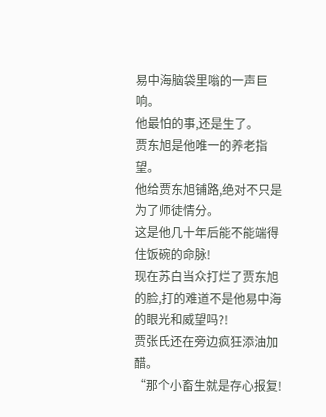易中海脑袋里嗡的一声巨响。
他最怕的事,还是生了。
贾东旭是他唯一的养老指望。
他给贾东旭铺路,绝对不只是为了师徒情分。
这是他几十年后能不能端得住饭碗的命脉!
现在苏白当众打烂了贾东旭的脸,打的难道不是他易中海的眼光和威望吗?!
贾张氏还在旁边疯狂添油加醋。
“那个小畜生就是存心报复!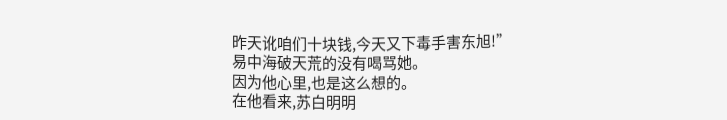昨天讹咱们十块钱,今天又下毒手害东旭!”
易中海破天荒的没有喝骂她。
因为他心里,也是这么想的。
在他看来,苏白明明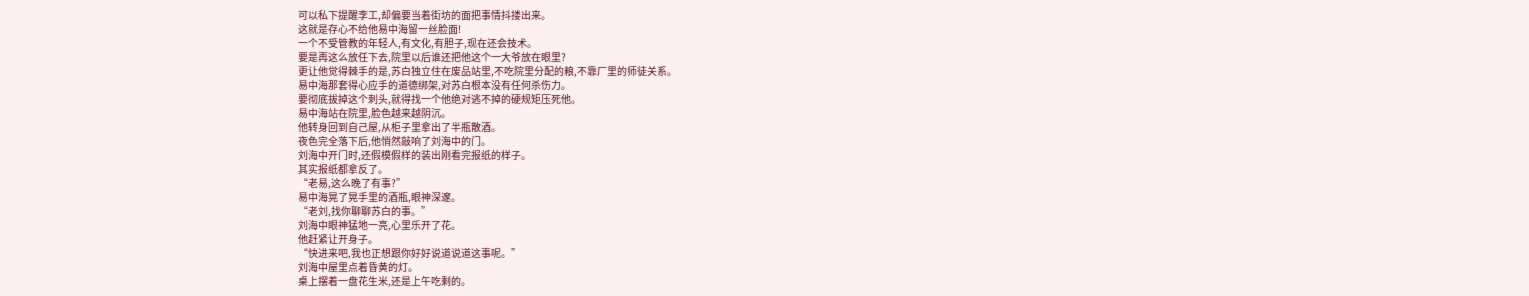可以私下提醒李工,却偏要当着街坊的面把事情抖搂出来。
这就是存心不给他易中海留一丝脸面!
一个不受管教的年轻人,有文化,有胆子,现在还会技术。
要是再这么放任下去,院里以后谁还把他这个一大爷放在眼里?
更让他觉得棘手的是,苏白独立住在废品站里,不吃院里分配的粮,不靠厂里的师徒关系。
易中海那套得心应手的道德绑架,对苏白根本没有任何杀伤力。
要彻底拔掉这个刺头,就得找一个他绝对逃不掉的硬规矩压死他。
易中海站在院里,脸色越来越阴沉。
他转身回到自己屋,从柜子里拿出了半瓶散酒。
夜色完全落下后,他悄然敲响了刘海中的门。
刘海中开门时,还假模假样的装出刚看完报纸的样子。
其实报纸都拿反了。
“老易,这么晚了有事?”
易中海晃了晃手里的酒瓶,眼神深邃。
“老刘,找你聊聊苏白的事。”
刘海中眼神猛地一亮,心里乐开了花。
他赶紧让开身子。
“快进来吧,我也正想跟你好好说道说道这事呢。”
刘海中屋里点着昏黄的灯。
桌上摆着一盘花生米,还是上午吃剩的。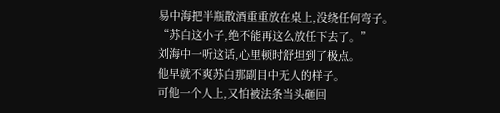易中海把半瓶散酒重重放在桌上,没绕任何弯子。
“苏白这小子,绝不能再这么放任下去了。”
刘海中一听这话,心里顿时舒坦到了极点。
他早就不爽苏白那副目中无人的样子。
可他一个人上,又怕被法条当头砸回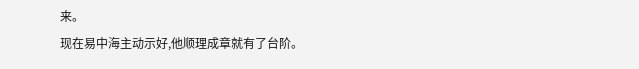来。
现在易中海主动示好,他顺理成章就有了台阶。